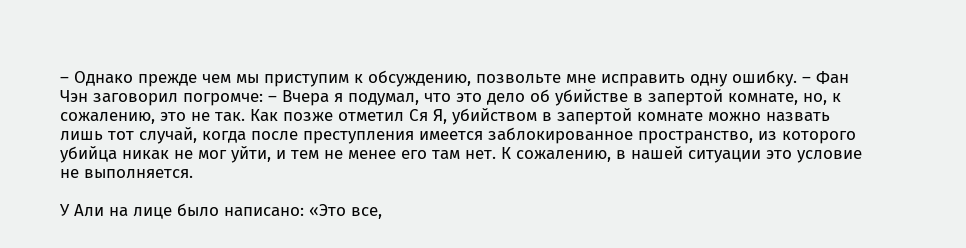– Однако прежде чем мы приступим к обсуждению, позвольте мне исправить одну ошибку. – Фан Чэн заговорил погромче: – Вчера я подумал, что это дело об убийстве в запертой комнате, но, к сожалению, это не так. Как позже отметил Ся Я, убийством в запертой комнате можно назвать лишь тот случай, когда после преступления имеется заблокированное пространство, из которого убийца никак не мог уйти, и тем не менее его там нет. К сожалению, в нашей ситуации это условие не выполняется.

У Али на лице было написано: «Это все,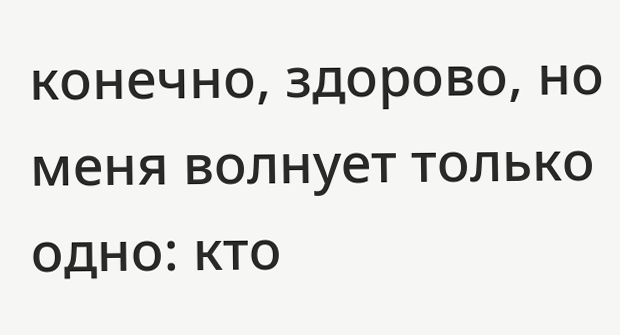конечно, здорово, но меня волнует только одно: кто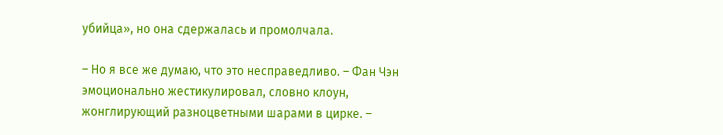убийца», но она сдержалась и промолчала.

– Но я все же думаю, что это несправедливо. – Фан Чэн эмоционально жестикулировал, словно клоун, жонглирующий разноцветными шарами в цирке. –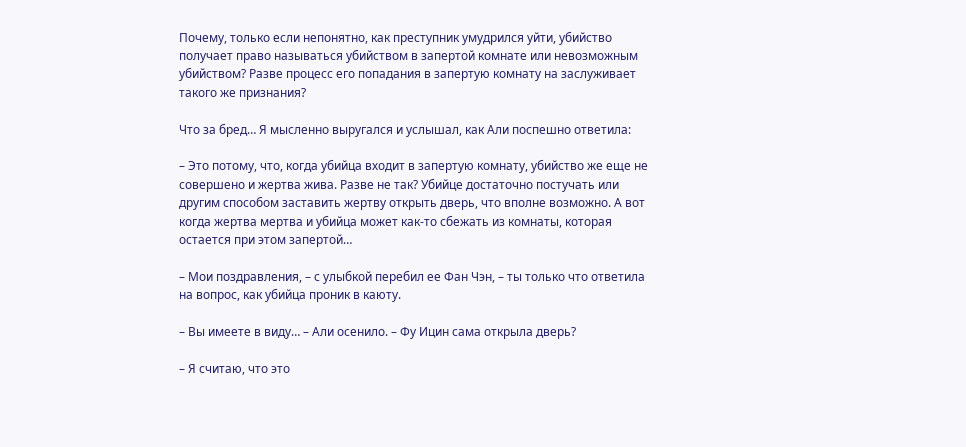Почему, только если непонятно, как преступник умудрился уйти, убийство получает право называться убийством в запертой комнате или невозможным убийством? Разве процесс его попадания в запертую комнату на заслуживает такого же признания?

Что за бред… Я мысленно выругался и услышал, как Али поспешно ответила:

– Это потому, что, когда убийца входит в запертую комнату, убийство же еще не совершено и жертва жива. Разве не так? Убийце достаточно постучать или другим способом заставить жертву открыть дверь, что вполне возможно. А вот когда жертва мертва и убийца может как-то сбежать из комнаты, которая остается при этом запертой…

– Мои поздравления, – с улыбкой перебил ее Фан Чэн, – ты только что ответила на вопрос, как убийца проник в каюту.

– Вы имеете в виду… – Али осенило. – Фу Ицин сама открыла дверь?

– Я считаю, что это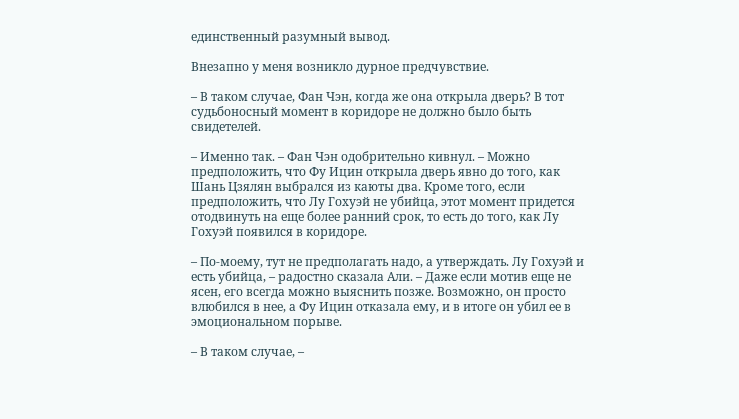единственный разумный вывод.

Внезапно у меня возникло дурное предчувствие.

– В таком случае, Фан Чэн, когда же она открыла дверь? В тот судьбоносный момент в коридоре не должно было быть свидетелей.

– Именно так. – Фан Чэн одобрительно кивнул. – Можно предположить, что Фу Ицин открыла дверь явно до того, как Шань Цзялян выбрался из каюты два. Кроме того, если предположить, что Лу Гохуэй не убийца, этот момент придется отодвинуть на еще более ранний срок, то есть до того, как Лу Гохуэй появился в коридоре.

– По-моему, тут не предполагать надо, а утверждать. Лу Гохуэй и есть убийца, – радостно сказала Али. – Даже если мотив еще не ясен, его всегда можно выяснить позже. Возможно, он просто влюбился в нее, а Фу Ицин отказала ему, и в итоге он убил ее в эмоциональном порыве.

– В таком случае, –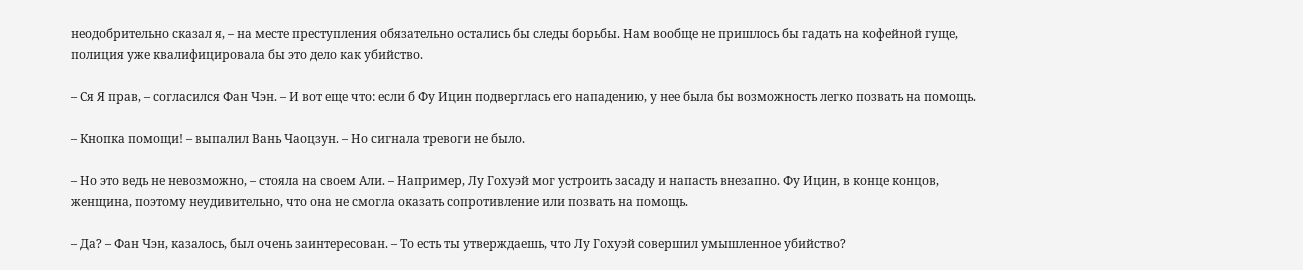неодобрительно сказал я, – на месте преступления обязательно остались бы следы борьбы. Нам вообще не пришлось бы гадать на кофейной гуще, полиция уже квалифицировала бы это дело как убийство.

– Ся Я прав, – согласился Фан Чэн. – И вот еще что: если б Фу Ицин подверглась его нападению, у нее была бы возможность легко позвать на помощь.

– Кнопка помощи! – выпалил Вань Чаоцзун. – Но сигнала тревоги не было.

– Но это ведь не невозможно, – стояла на своем Али. – Например, Лу Гохуэй мог устроить засаду и напасть внезапно. Фу Ицин, в конце концов, женщина, поэтому неудивительно, что она не смогла оказать сопротивление или позвать на помощь.

– Да? – Фан Чэн, казалось, был очень заинтересован. – То есть ты утверждаешь, что Лу Гохуэй совершил умышленное убийство?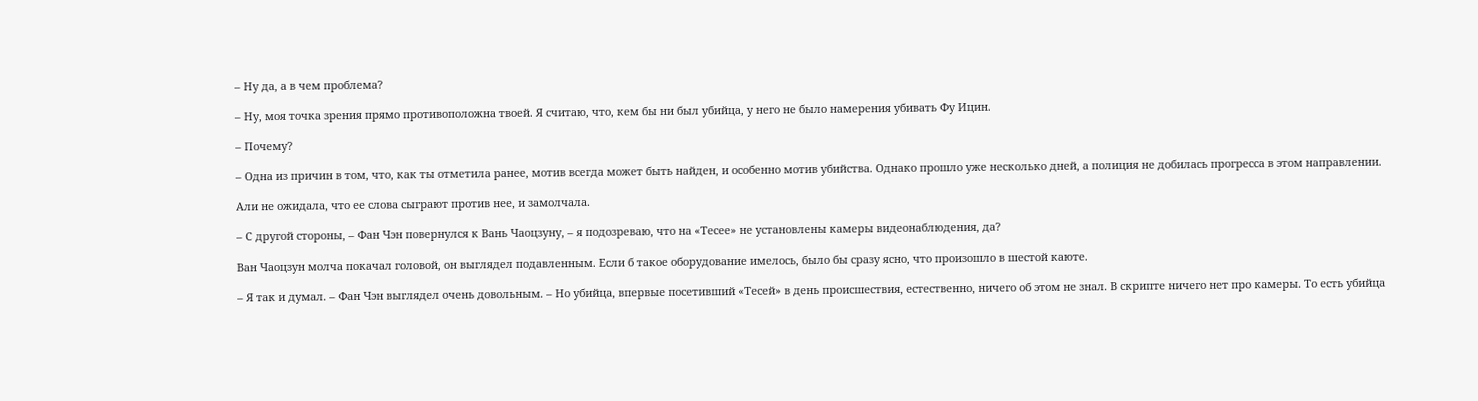– Ну да, а в чем проблема?

– Ну, моя точка зрения прямо противоположна твоей. Я считаю, что, кем бы ни был убийца, у него не было намерения убивать Фу Ицин.

– Почему?

– Одна из причин в том, что, как ты отметила ранее, мотив всегда может быть найден, и особенно мотив убийства. Однако прошло уже несколько дней, а полиция не добилась прогресса в этом направлении.

Али не ожидала, что ее слова сыграют против нее, и замолчала.

– С другой стороны, – Фан Чэн повернулся к Вань Чаоцзуну, – я подозреваю, что на «Тесее» не установлены камеры видеонаблюдения, да?

Ван Чаоцзун молча покачал головой, он выглядел подавленным. Если б такое оборудование имелось, было бы сразу ясно, что произошло в шестой каюте.

– Я так и думал. – Фан Чэн выглядел очень довольным. – Но убийца, впервые посетивший «Тесей» в день происшествия, естественно, ничего об этом не знал. В скрипте ничего нет про камеры. То есть убийца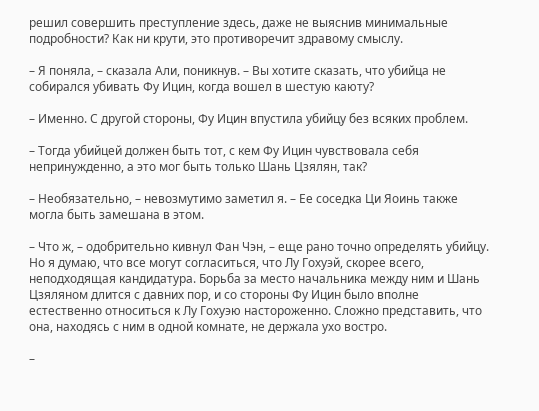решил совершить преступление здесь, даже не выяснив минимальные подробности? Как ни крути, это противоречит здравому смыслу.

– Я поняла, – сказала Али, поникнув. – Вы хотите сказать, что убийца не собирался убивать Фу Ицин, когда вошел в шестую каюту?

– Именно. С другой стороны, Фу Ицин впустила убийцу без всяких проблем.

– Тогда убийцей должен быть тот, с кем Фу Ицин чувствовала себя непринужденно, а это мог быть только Шань Цзялян, так?

– Необязательно, – невозмутимо заметил я. – Ее соседка Ци Яоинь также могла быть замешана в этом.

– Что ж, – одобрительно кивнул Фан Чэн, – еще рано точно определять убийцу. Но я думаю, что все могут согласиться, что Лу Гохуэй, скорее всего, неподходящая кандидатура. Борьба за место начальника между ним и Шань Цзяляном длится с давних пор, и со стороны Фу Ицин было вполне естественно относиться к Лу Гохуэю настороженно. Сложно представить, что она, находясь с ним в одной комнате, не держала ухо востро.

–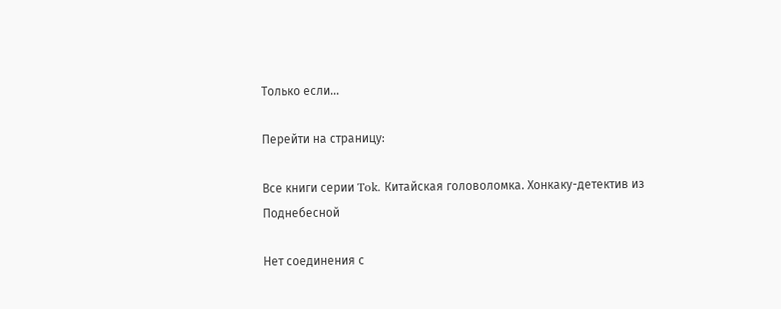Только если…

Перейти на страницу:

Все книги серии Tok. Китайская головоломка. Хонкаку-детектив из Поднебесной

Нет соединения с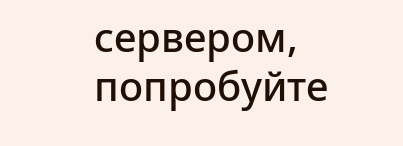сервером, попробуйте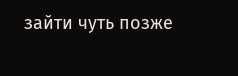зайти чуть позже